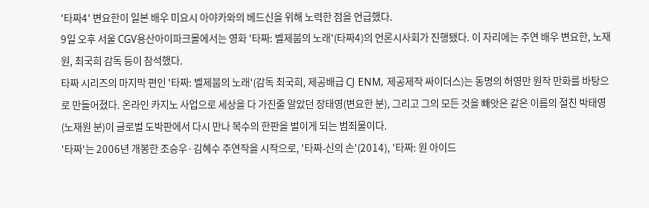'타짜4' 변요한이 일본 배우 미요시 아야카와의 베드신을 위해 노력한 점을 언급했다.
9일 오후 서울 CGV용산아이파크몰에서는 영화 '타짜: 벨제붑의 노래'(타짜4)의 언론시사회가 진행됐다. 이 자리에는 주연 배우 변요한, 노재원, 최국희 감독 등이 참석했다.
타짜 시리즈의 마지막 편인 '타짜: 벨제붑의 노래'(감독 최국희, 제공배급 CJ ENM, 제공제작 싸이더스)는 동명의 허영만 원작 만화를 바탕으로 만들어졌다. 온라인 카지노 사업으로 세상을 다 가진줄 알았던 장태영(변요한 분), 그리고 그의 모든 것을 빼앗은 같은 이름의 절친 박태영(노재원 분)이 글로벌 도박판에서 다시 만나 복수의 한판을 벌이게 되는 범죄물이다.
'타짜'는 2006년 개봉한 조승우·김혜수 주연작을 시작으로, '타짜-신의 손'(2014), '타짜: 원 아이드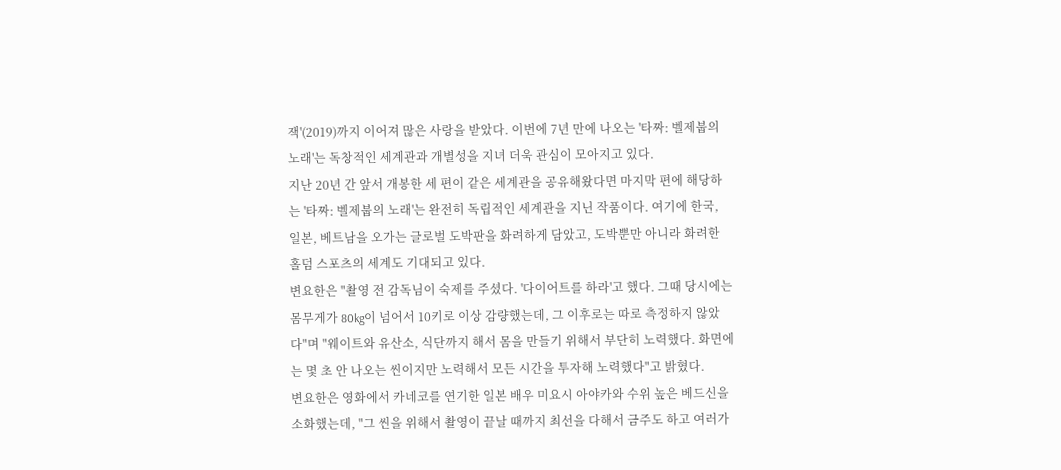잭'(2019)까지 이어져 많은 사랑을 받았다. 이번에 7년 만에 나오는 '타짜: 벨제붑의 노래'는 독창적인 세계관과 개별성을 지녀 더욱 관심이 모아지고 있다.
지난 20년 간 앞서 개봉한 세 편이 같은 세계관을 공유해왔다면 마지막 편에 해당하는 '타짜: 벨제붑의 노래'는 완전히 독립적인 세계관을 지닌 작품이다. 여기에 한국, 일본, 베트남을 오가는 글로벌 도박판을 화려하게 담았고, 도박뿐만 아니라 화려한 홀덤 스포츠의 세계도 기대되고 있다.
변요한은 "촬영 전 감독님이 숙제를 주셨다. '다이어트를 하라'고 했다. 그때 당시에는 몸무게가 80kg이 넘어서 10키로 이상 감량했는데, 그 이후로는 따로 측정하지 않았다"며 "웨이트와 유산소, 식단까지 해서 몸을 만들기 위해서 부단히 노력했다. 화면에는 몇 초 안 나오는 씬이지만 노력해서 모든 시간을 투자해 노력했다"고 밝혔다.
변요한은 영화에서 카네코를 연기한 일본 배우 미요시 아야카와 수위 높은 베드신을 소화했는데, "그 씬을 위해서 촬영이 끝날 때까지 최선을 다해서 금주도 하고 여러가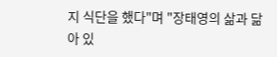지 식단을 했다"며 "장태영의 삶과 닮아 있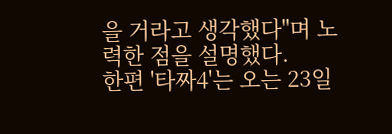을 거라고 생각했다"며 노력한 점을 설명했다.
한편 '타짜4'는 오는 23일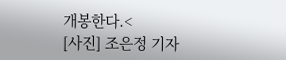개봉한다.<
[사진] 조은정 기자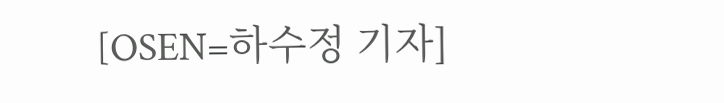[OSEN=하수정 기자]